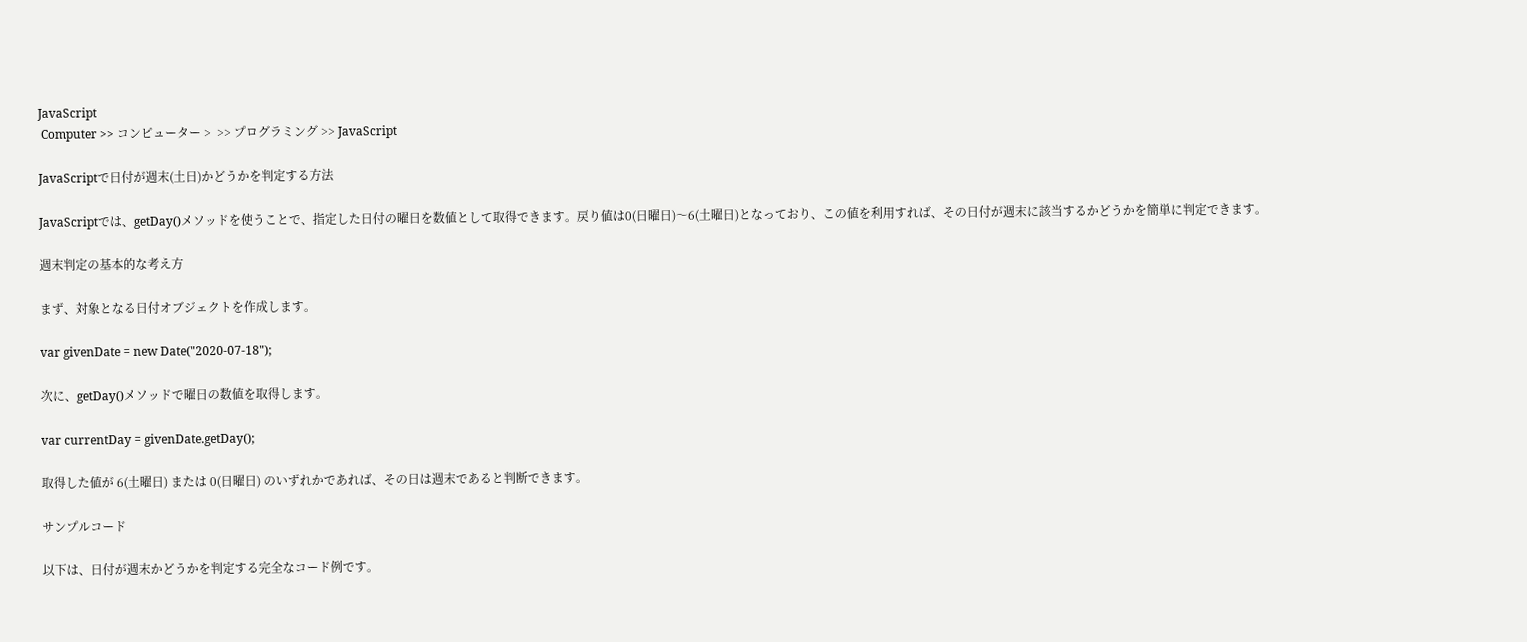JavaScript
 Computer >> コンピューター >  >> プログラミング >> JavaScript

JavaScriptで日付が週末(土日)かどうかを判定する方法

JavaScriptでは、getDay()メソッドを使うことで、指定した日付の曜日を数値として取得できます。戻り値は0(日曜日)〜6(土曜日)となっており、この値を利用すれば、その日付が週末に該当するかどうかを簡単に判定できます。

週末判定の基本的な考え方

まず、対象となる日付オブジェクトを作成します。

var givenDate = new Date("2020-07-18");

次に、getDay()メソッドで曜日の数値を取得します。

var currentDay = givenDate.getDay();

取得した値が 6(土曜日) または 0(日曜日) のいずれかであれば、その日は週末であると判断できます。

サンプルコード

以下は、日付が週末かどうかを判定する完全なコード例です。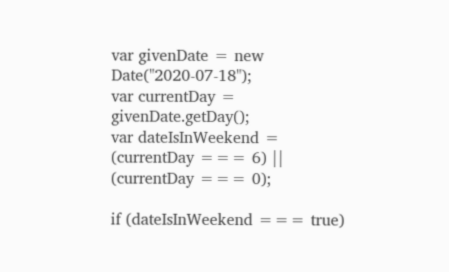var givenDate = new Date("2020-07-18");
var currentDay = givenDate.getDay();
var dateIsInWeekend = (currentDay === 6) || (currentDay === 0);

if (dateIsInWeekend === true)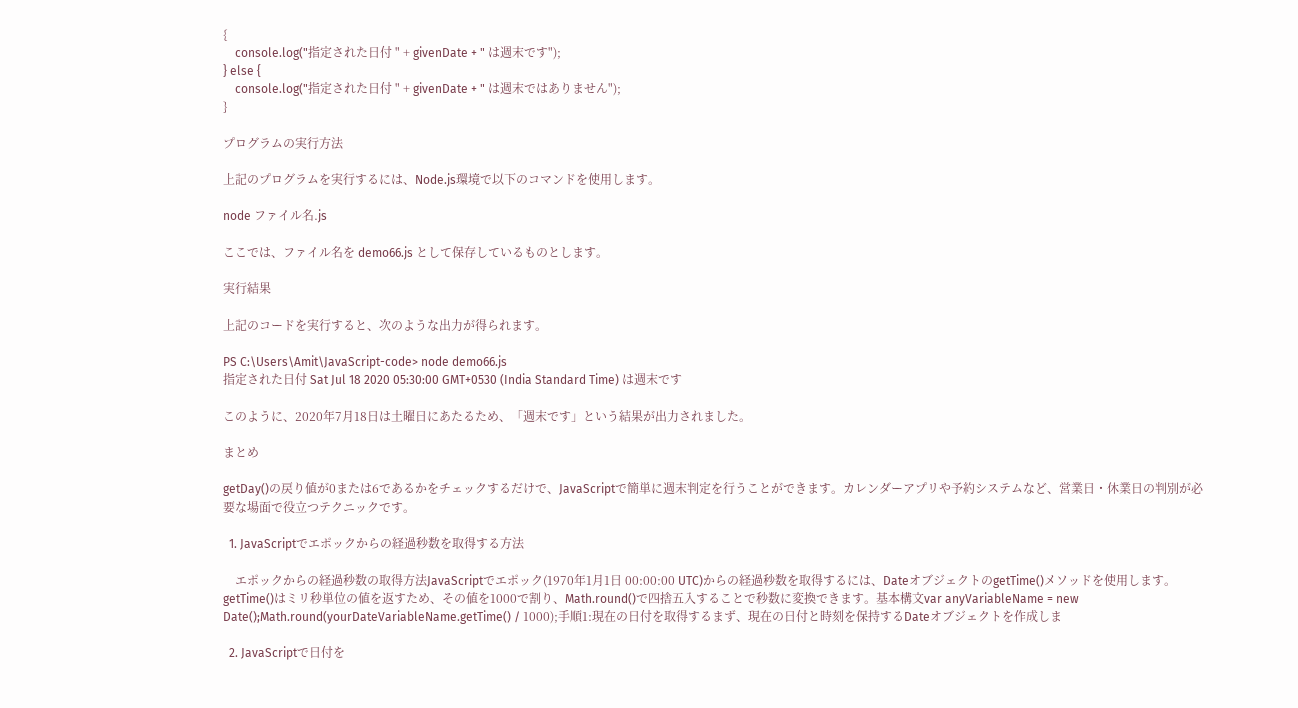{
    console.log("指定された日付 " + givenDate + " は週末です");
} else {
    console.log("指定された日付 " + givenDate + " は週末ではありません");
}

プログラムの実行方法

上記のプログラムを実行するには、Node.js環境で以下のコマンドを使用します。

node ファイル名.js

ここでは、ファイル名を demo66.js として保存しているものとします。

実行結果

上記のコードを実行すると、次のような出力が得られます。

PS C:\Users\Amit\JavaScript-code> node demo66.js
指定された日付 Sat Jul 18 2020 05:30:00 GMT+0530 (India Standard Time) は週末です

このように、2020年7月18日は土曜日にあたるため、「週末です」という結果が出力されました。

まとめ

getDay()の戻り値が0または6であるかをチェックするだけで、JavaScriptで簡単に週末判定を行うことができます。カレンダーアプリや予約システムなど、営業日・休業日の判別が必要な場面で役立つテクニックです。

  1. JavaScriptでエポックからの経過秒数を取得する方法

    エポックからの経過秒数の取得方法JavaScriptでエポック(1970年1月1日 00:00:00 UTC)からの経過秒数を取得するには、DateオブジェクトのgetTime()メソッドを使用します。getTime()はミリ秒単位の値を返すため、その値を1000で割り、Math.round()で四捨五入することで秒数に変換できます。基本構文var anyVariableName = new Date();Math.round(yourDateVariableName.getTime() / 1000);手順1:現在の日付を取得するまず、現在の日付と時刻を保持するDateオブジェクトを作成しま

  2. JavaScriptで日付を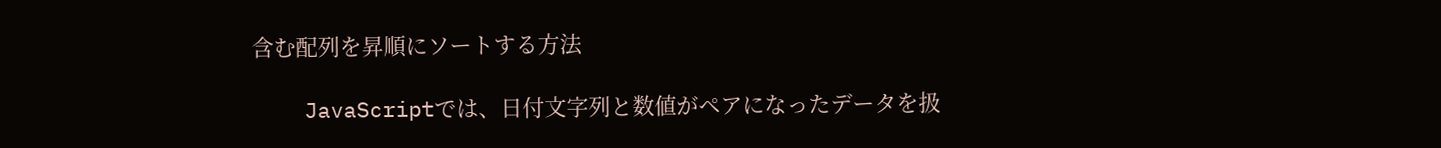含む配列を昇順にソートする方法

    JavaScriptでは、日付文字列と数値がペアになったデータを扱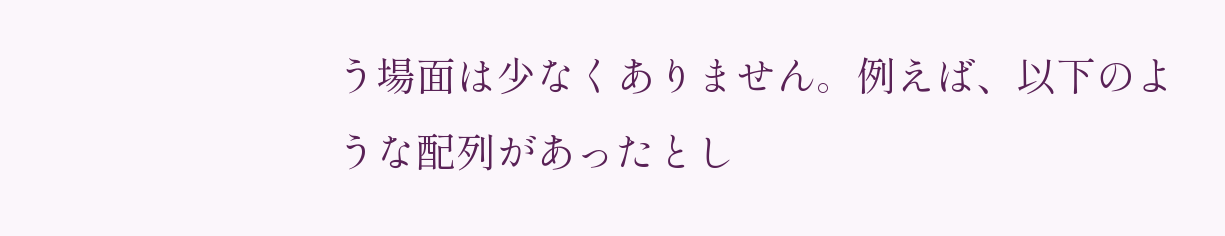う場面は少なくありません。例えば、以下のような配列があったとし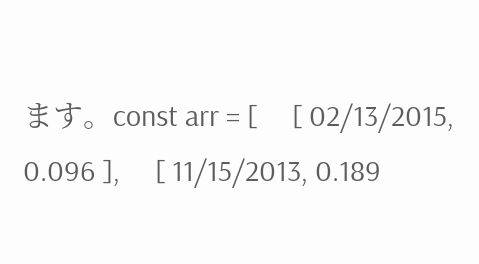ます。const arr = [     [ 02/13/2015, 0.096 ],     [ 11/15/2013, 0.189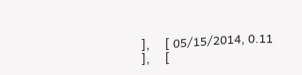],     [ 05/15/2014, 0.11 ],     [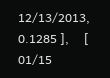12/13/2013, 0.1285 ],     [ 01/15